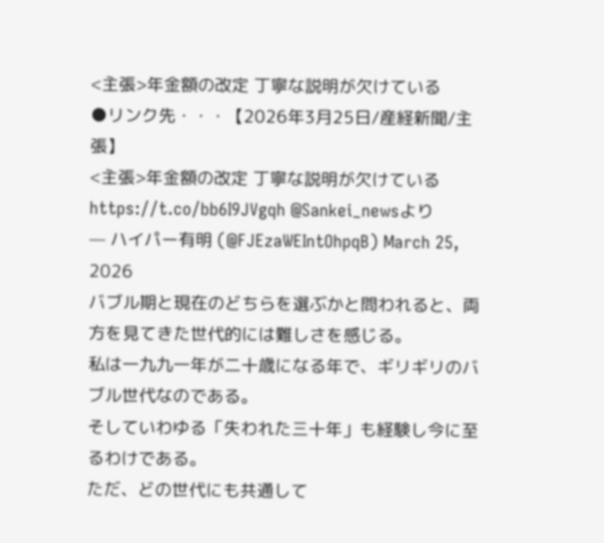<主張>年金額の改定 丁寧な説明が欠けている
●リンク先・・・【2026年3月25日/産経新聞/主張】
<主張>年金額の改定 丁寧な説明が欠けている https://t.co/bb6I9JVgqh @Sankei_newsより
— ハイパー有明 (@FJEzaWEIntOhpqB) March 25, 2026
バブル期と現在のどちらを選ぶかと問われると、両方を見てきた世代的には難しさを感じる。
私は一九九一年が二十歳になる年で、ギリギリのバブル世代なのである。
そしていわゆる「失われた三十年」も経験し今に至るわけである。
ただ、どの世代にも共通して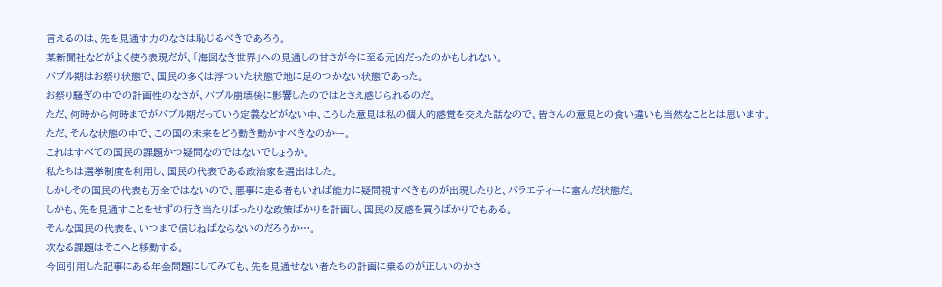言えるのは、先を見通す力のなさは恥じるべきであろう。
某新聞社などがよく使う表現だが、「海図なき世界」への見通しの甘さが今に至る元凶だったのかもしれない。
バブル期はお祭り状態で、国民の多くは浮ついた状態で地に足のつかない状態であった。
お祭り騒ぎの中での計画性のなさが、バブル崩壊後に影響したのではとさえ感じられるのだ。
ただ、何時から何時までがバブル期だっていう定義などがない中、こうした意見は私の個人的感覚を交えた話なので、皆さんの意見との食い違いも当然なこととは思います。
ただ、そんな状態の中で、この国の未来をどう動き動かすべきなのかー。
これはすべての国民の課題かつ疑問なのではないでしょうか。
私たちは選挙制度を利用し、国民の代表である政治家を選出はした。
しかしその国民の代表も万全ではないので、悪事に走る者もいれば能力に疑問視すべきものが出現したりと、バラエティーに富んだ状態だ。
しかも、先を見通すことをせずの行き当たりばったりな政策ばかりを計画し、国民の反感を買うばかりでもある。
そんな国民の代表を、いつまで信じねばならないのだろうか…。
次なる課題はそこへと移動する。
今回引用した記事にある年金問題にしてみても、先を見通せない者たちの計画に乗るのが正しいのかさ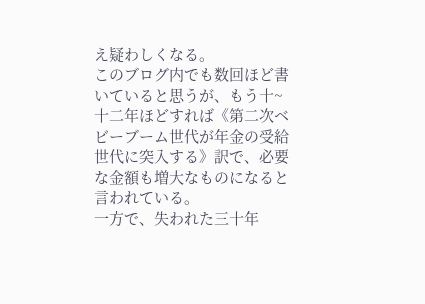え疑わしくなる。
このブログ内でも数回ほど書いていると思うが、もう十~十二年ほどすれば《第二次ベビーブーム世代が年金の受給世代に突入する》訳で、必要な金額も増大なものになると言われている。
一方で、失われた三十年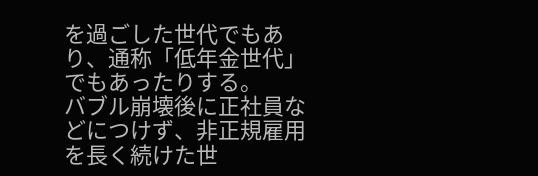を過ごした世代でもあり、通称「低年金世代」でもあったりする。
バブル崩壊後に正社員などにつけず、非正規雇用を長く続けた世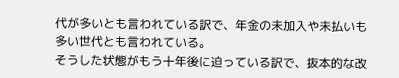代が多いとも言われている訳で、年金の未加入や未払いも多い世代とも言われている。
そうした状態がもう十年後に迫っている訳で、抜本的な改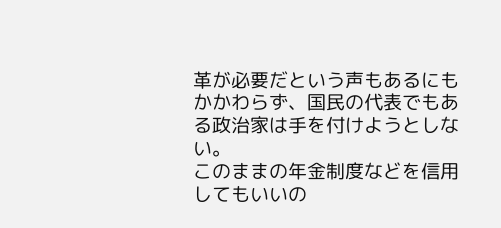革が必要だという声もあるにもかかわらず、国民の代表でもある政治家は手を付けようとしない。
このままの年金制度などを信用してもいいの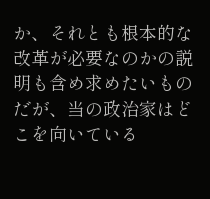か、それとも根本的な改革が必要なのかの説明も含め求めたいものだが、当の政治家はどこを向いている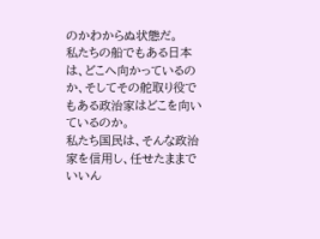のかわからぬ状態だ。
私たちの船でもある日本は、どこへ向かっているのか、そしてその舵取り役でもある政治家はどこを向いているのか。
私たち国民は、そんな政治家を信用し、任せたままでいいん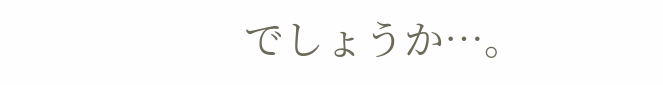でしょうか…。